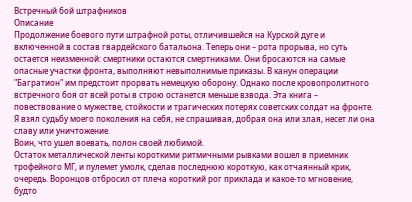Встречный бой штрафников
Описание
Продолжение боевого пути штрафной роты, отличившейся на Курской дуге и включенной в состав гвардейского батальона. Теперь они – рота прорыва, но суть остается неизменной: смертники остаются смертниками. Они бросаются на самые опасные участки фронта, выполняют невыполнимые приказы. В канун операции "Багратион" им предстоит прорвать немецкую оборону. Однако после кровопролитного встречного боя от всей роты в строю останется меньше взвода. Эта книга – повествование о мужестве, стойкости и трагических потерях советских солдат на фронте.
Я взял судьбу моего поколения на себя, не спрашивая, добрая она или злая, несет ли она славу или уничтожение.
Воин, что ушел воевать, полон своей любимой.
Остаток металлической ленты короткими ритмичными рывками вошел в приемник трофейного МГ, и пулемет умолк, сделав последнюю короткую, как отчаянный крик, очередь. Воронцов отбросил от плеча короткий рог приклада и какое-то мгновение, будто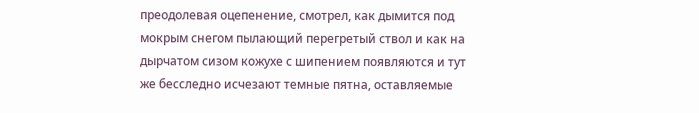преодолевая оцепенение, смотрел, как дымится под мокрым снегом пылающий перегретый ствол и как на дырчатом сизом кожухе с шипением появляются и тут же бесследно исчезают темные пятна, оставляемые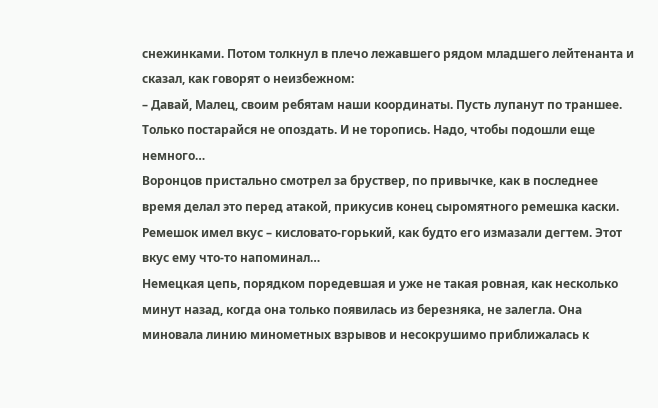снежинками. Потом толкнул в плечо лежавшего рядом младшего лейтенанта и сказал, как говорят о неизбежном:
– Давай, Малец, своим ребятам наши координаты. Пусть лупанут по траншее. Только постарайся не опоздать. И не торопись. Надо, чтобы подошли еще немного…
Воронцов пристально смотрел за бруствер, по привычке, как в последнее время делал это перед атакой, прикусив конец сыромятного ремешка каски. Ремешок имел вкус – кисловато-горький, как будто его измазали дегтем. Этот вкус ему что-то напоминал…
Немецкая цепь, порядком поредевшая и уже не такая ровная, как несколько минут назад, когда она только появилась из березняка, не залегла. Она миновала линию минометных взрывов и несокрушимо приближалась к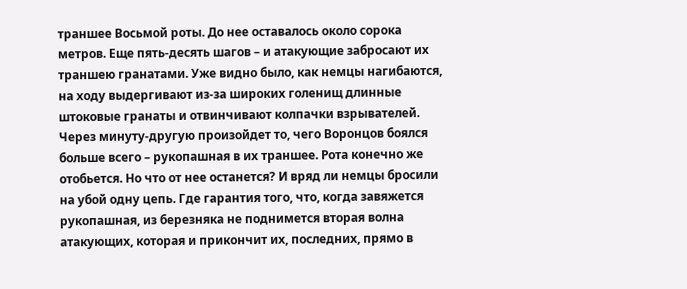траншее Восьмой роты. До нее оставалось около сорока метров. Еще пять-десять шагов – и атакующие забросают их траншею гранатами. Уже видно было, как немцы нагибаются, на ходу выдергивают из-за широких голенищ длинные штоковые гранаты и отвинчивают колпачки взрывателей.
Через минуту-другую произойдет то, чего Воронцов боялся больше всего – рукопашная в их траншее. Рота конечно же отобьется. Но что от нее останется? И вряд ли немцы бросили на убой одну цепь. Где гарантия того, что, когда завяжется рукопашная, из березняка не поднимется вторая волна атакующих, которая и прикончит их, последних, прямо в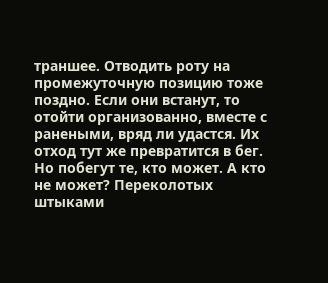траншее. Отводить роту на промежуточную позицию тоже поздно. Если они встанут, то отойти организованно, вместе с ранеными, вряд ли удастся. Их отход тут же превратится в бег. Но побегут те, кто может. А кто не может? Переколотых штыками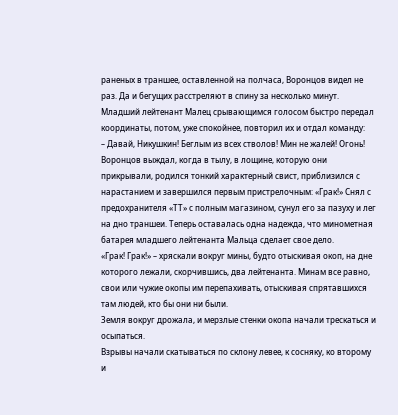раненых в траншее, оставленной на полчаса, Воронцов видел не раз. Да и бегущих расстреляют в спину за несколько минут.
Младший лейтенант Малец срывающимся голосом быстро передал координаты, потом, уже спокойнее, повторил их и отдал команду:
– Давай, Никушкин! Беглым из всех стволов! Мин не жалей! Огонь!
Воронцов выждал, когда в тылу, в лощине, которую они прикрывали, родился тонкий характерный свист, приблизился с нарастанием и завершился первым пристрелочным: «Грак!» Снял с предохранителя «ТТ» с полным магазином, сунул его за пазуху и лег на дно траншеи. Теперь оставалась одна надежда, что минометная батарея младшего лейтенанта Мальца сделает свое дело.
«Грак! Грак!» – хряскали вокруг мины, будто отыскивая окоп, на дне которого лежали, скорчившись, два лейтенанта. Минам все равно, свои или чужие окопы им перепахивать, отыскивая спрятавшихся там людей, кто бы они ни были.
Земля вокруг дрожала, и мерзлые стенки окопа начали трескаться и осыпаться.
Взрывы начали скатываться по склону левее, к сосняку, ко второму и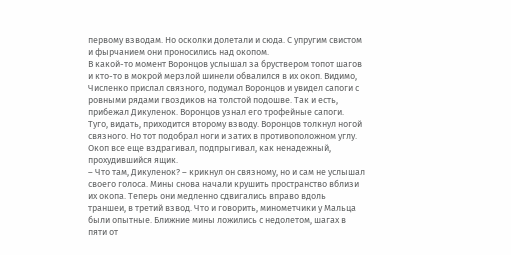первому взводам. Но осколки долетали и сюда. С упругим свистом и фырчанием они проносились над окопом.
В какой-то момент Воронцов услышал за бруствером топот шагов и кто-то в мокрой мерзлой шинели обвалился в их окоп. Видимо, Численко прислал связного, подумал Воронцов и увидел сапоги с ровными рядами гвоздиков на толстой подошве. Так и есть, прибежал Дикуленок. Воронцов узнал его трофейные сапоги. Туго, видать, приходится второму взводу. Воронцов толкнул ногой связного. Но тот подобрал ноги и затих в противоположном углу. Окоп все еще вздрагивал, подпрыгивал, как ненадежный, прохудившийся ящик.
– Что там, Дикуленок? – крикнул он связному, но и сам не услышал своего голоса. Мины снова начали крушить пространство вблизи их окопа. Теперь они медленно сдвигались вправо вдоль траншеи, в третий взвод. Что и говорить, минометчики у Мальца были опытные. Ближние мины ложились с недолетом, шагах в пяти от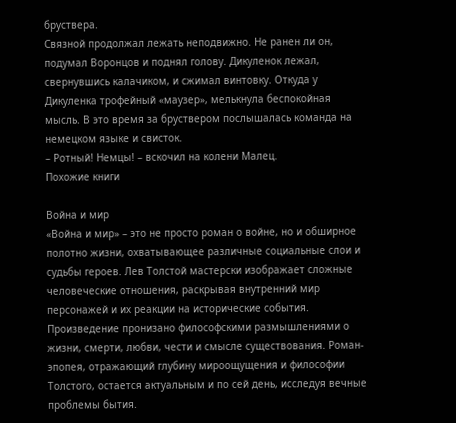бруствера.
Связной продолжал лежать неподвижно. Не ранен ли он, подумал Воронцов и поднял голову. Дикуленок лежал, свернувшись калачиком, и сжимал винтовку. Откуда у Дикуленка трофейный «маузер», мелькнула беспокойная мысль. В это время за бруствером послышалась команда на немецком языке и свисток.
– Ротный! Немцы! – вскочил на колени Малец.
Похожие книги

Война и мир
«Война и мир» – это не просто роман о войне, но и обширное полотно жизни, охватывающее различные социальные слои и судьбы героев. Лев Толстой мастерски изображает сложные человеческие отношения, раскрывая внутренний мир персонажей и их реакции на исторические события. Произведение пронизано философскими размышлениями о жизни, смерти, любви, чести и смысле существования. Роман-эпопея, отражающий глубину мироощущения и философии Толстого, остается актуальным и по сей день, исследуя вечные проблемы бытия.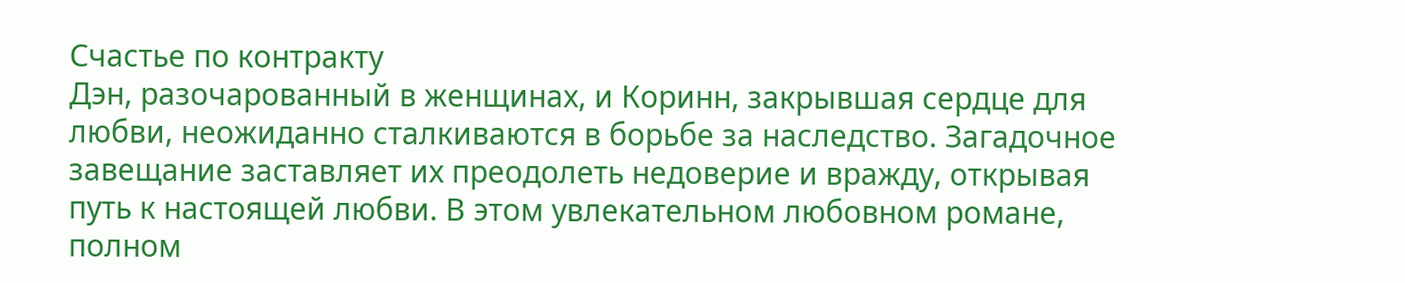Счастье по контракту
Дэн, разочарованный в женщинах, и Коринн, закрывшая сердце для любви, неожиданно сталкиваются в борьбе за наследство. Загадочное завещание заставляет их преодолеть недоверие и вражду, открывая путь к настоящей любви. В этом увлекательном любовном романе, полном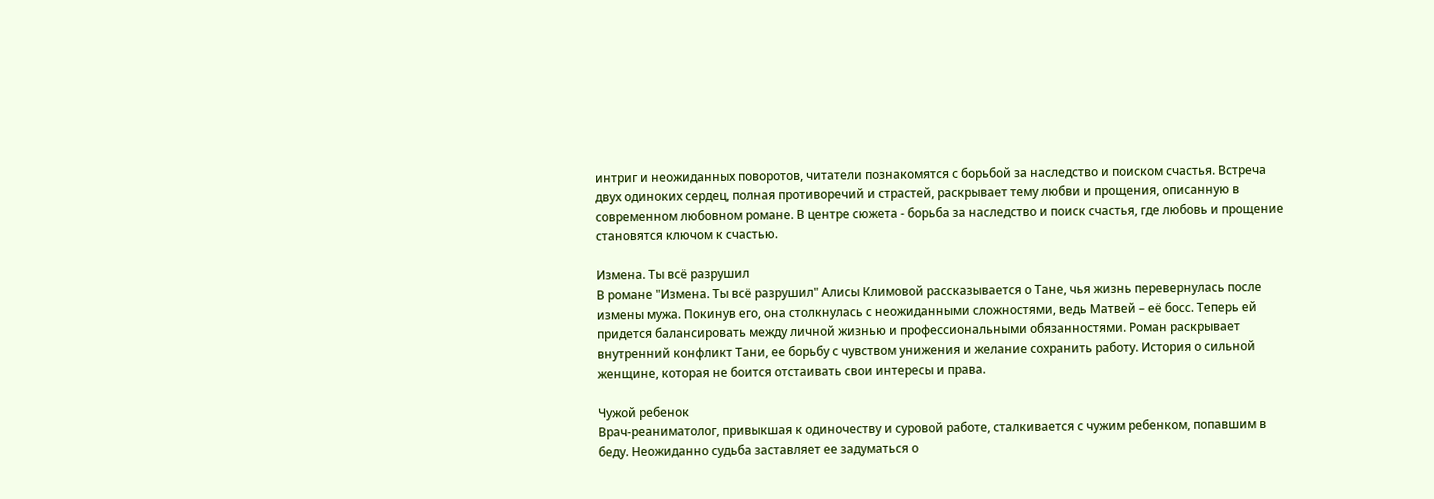интриг и неожиданных поворотов, читатели познакомятся с борьбой за наследство и поиском счастья. Встреча двух одиноких сердец, полная противоречий и страстей, раскрывает тему любви и прощения, описанную в современном любовном романе. В центре сюжета - борьба за наследство и поиск счастья, где любовь и прощение становятся ключом к счастью.

Измена. Ты всё разрушил
В романе "Измена. Ты всё разрушил" Алисы Климовой рассказывается о Тане, чья жизнь перевернулась после измены мужа. Покинув его, она столкнулась с неожиданными сложностями, ведь Матвей – её босс. Теперь ей придется балансировать между личной жизнью и профессиональными обязанностями. Роман раскрывает внутренний конфликт Тани, ее борьбу с чувством унижения и желание сохранить работу. История о сильной женщине, которая не боится отстаивать свои интересы и права.

Чужой ребенок
Врач-реаниматолог, привыкшая к одиночеству и суровой работе, сталкивается с чужим ребенком, попавшим в беду. Неожиданно судьба заставляет ее задуматься о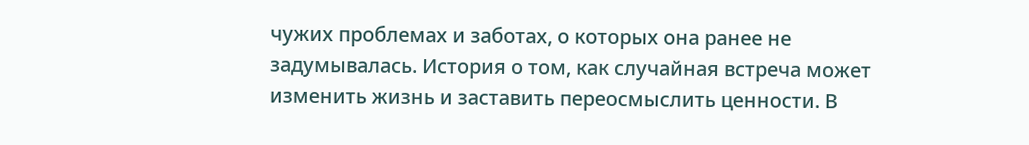чужих проблемах и заботах, о которых она ранее не задумывалась. История о том, как случайная встреча может изменить жизнь и заставить переосмыслить ценности. В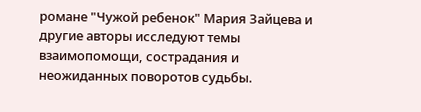романе "Чужой ребенок" Мария Зайцева и другие авторы исследуют темы взаимопомощи, сострадания и неожиданных поворотов судьбы.